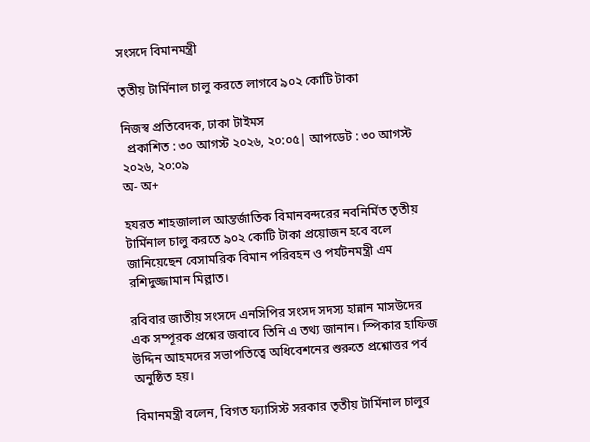সংসদে বিমানমন্ত্রী

তৃতীয় টার্মিনাল চালু করতে লাগবে ৯০২ কোটি টাকা

নিজস্ব প্রতিবেদক, ঢাকা টাইমস
  প্রকাশিত : ৩০ আগস্ট ২০২৬, ২০:০৫| আপডেট : ৩০ আগস্ট ২০২৬, ২০:০৯
অ- অ+

হযরত শাহজালাল আন্তর্জাতিক বিমানবন্দরের নবনির্মিত তৃতীয় টার্মিনাল চালু করতে ৯০২ কোটি টাকা প্রয়োজন হবে বলে জানিয়েছেন বেসামরিক বিমান পরিবহন ও পর্যটনমন্ত্রী এম রশিদুজ্জামান মিল্লাত।

রবিবার জাতীয় সংসদে এনসিপির সংসদ সদস্য হান্নান মাসউদের এক সম্পূরক প্রশ্নের জবাবে তিনি এ তথ্য জানান। স্পিকার হাফিজ উদ্দিন আহমদের সভাপতিত্বে অধিবেশনের শুরুতে প্রশ্নোত্তর পর্ব অনুষ্ঠিত হয়।

বিমানমন্ত্রী বলেন, বিগত ফ্যাসিস্ট সরকার তৃতীয় টার্মিনাল চালুর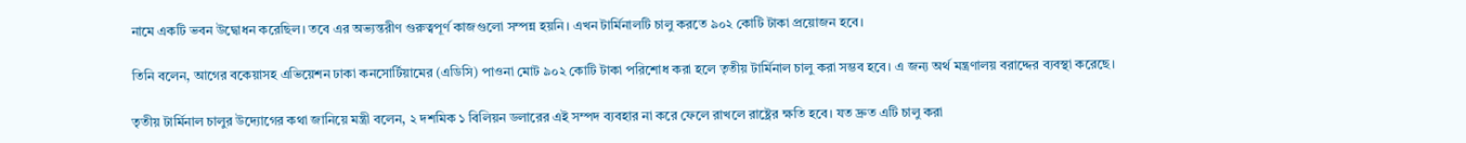নামে একটি ভবন উদ্বোধন করেছিল। তবে এর অভ্যন্তরীণ গুরুত্বপূর্ণ কাজগুলো সম্পন্ন হয়নি। এখন টার্মিনালটি চালু করতে ৯০২ কোটি টাকা প্রয়োজন হবে।

তিনি বলেন, আগের বকেয়াসহ এভিয়েশন ঢাকা কনসোর্টিয়ামের (এডিসি) পাওনা মোট ৯০২ কোটি টাকা পরিশোধ করা হলে তৃতীয় টার্মিনাল চালু করা সম্ভব হবে। এ জন্য অর্থ মন্ত্রণালয় বরাদ্দের ব্যবস্থা করেছে।

তৃতীয় টার্মিনাল চালুর উদ্যোগের কথা জানিয়ে মন্ত্রী বলেন, ২ দশমিক ১ বিলিয়ন ডলারের এই সম্পদ ব্যবহার না করে ফেলে রাখলে রাষ্ট্রের ক্ষতি হবে। যত দ্রুত এটি চালু করা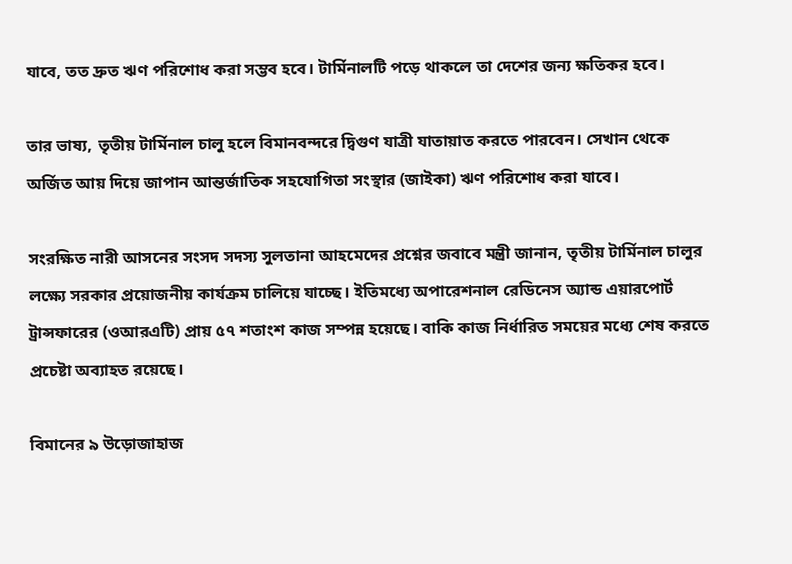যাবে, তত দ্রুত ঋণ পরিশোধ করা সম্ভব হবে। টার্মিনালটি পড়ে থাকলে তা দেশের জন্য ক্ষতিকর হবে।

তার ভাষ্য, তৃতীয় টার্মিনাল চালু হলে বিমানবন্দরে দ্বিগুণ যাত্রী যাতায়াত করতে পারবেন। সেখান থেকে অর্জিত আয় দিয়ে জাপান আন্তর্জাতিক সহযোগিতা সংস্থার (জাইকা) ঋণ পরিশোধ করা যাবে।

সংরক্ষিত নারী আসনের সংসদ সদস্য সুলতানা আহমেদের প্রশ্নের জবাবে মন্ত্রী জানান, তৃতীয় টার্মিনাল চালুর লক্ষ্যে সরকার প্রয়োজনীয় কার্যক্রম চালিয়ে যাচ্ছে। ইতিমধ্যে অপারেশনাল রেডিনেস অ্যান্ড এয়ারপোর্ট ট্রান্সফারের (ওআরএটি) প্রায় ৫৭ শতাংশ কাজ সম্পন্ন হয়েছে। বাকি কাজ নির্ধারিত সময়ের মধ্যে শেষ করতে প্রচেষ্টা অব্যাহত রয়েছে।

বিমানের ৯ উড়োজাহাজ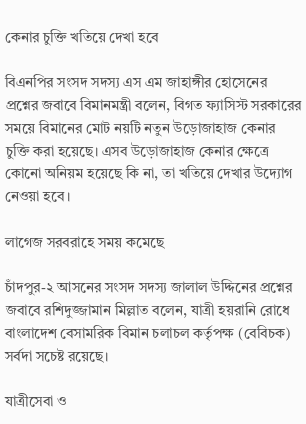কেনার চুক্তি খতিয়ে দেখা হবে

বিএনপির সংসদ সদস্য এস এম জাহাঙ্গীর হোসেনের প্রশ্নের জবাবে বিমানমন্ত্রী বলেন, বিগত ফ্যাসিস্ট সরকারের সময়ে বিমানের মোট নয়টি নতুন উড়োজাহাজ কেনার চুক্তি করা হয়েছে। এসব উড়োজাহাজ কেনার ক্ষেত্রে কোনো অনিয়ম হয়েছে কি না, তা খতিয়ে দেখার উদ্যোগ নেওয়া হবে।

লাগেজ সরবরাহে সময় কমেছে

চাঁদপুর-২ আসনের সংসদ সদস্য জালাল উদ্দিনের প্রশ্নের জবাবে রশিদুজ্জামান মিল্লাত বলেন, যাত্রী হয়রানি রোধে বাংলাদেশ বেসামরিক বিমান চলাচল কর্তৃপক্ষ (বেবিচক) সর্বদা সচেষ্ট রয়েছে।

যাত্রীসেবা ও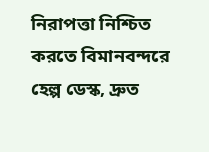নিরাপত্তা নিশ্চিত করতে বিমানবন্দরে হেল্প ডেস্ক, দ্রুত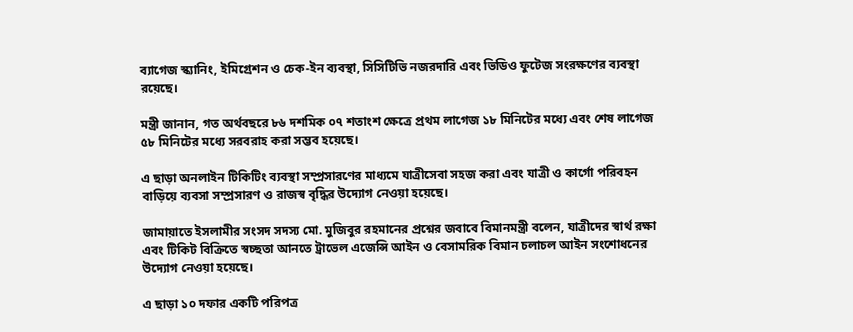ব্যাগেজ স্ক্যানিং, ইমিগ্রেশন ও চেক-ইন ব্যবস্থা, সিসিটিভি নজরদারি এবং ভিডিও ফুটেজ সংরক্ষণের ব্যবস্থা রয়েছে।

মন্ত্রী জানান, গত অর্থবছরে ৮৬ দশমিক ০৭ শতাংশ ক্ষেত্রে প্রথম লাগেজ ১৮ মিনিটের মধ্যে এবং শেষ লাগেজ ৫৮ মিনিটের মধ্যে সরবরাহ করা সম্ভব হয়েছে।

এ ছাড়া অনলাইন টিকিটিং ব্যবস্থা সম্প্রসারণের মাধ্যমে যাত্রীসেবা সহজ করা এবং যাত্রী ও কার্গো পরিবহন বাড়িয়ে ব্যবসা সম্প্রসারণ ও রাজস্ব বৃদ্ধির উদ্যোগ নেওয়া হয়েছে।

জামায়াতে ইসলামীর সংসদ সদস্য মো. মুজিবুর রহমানের প্রশ্নের জবাবে বিমানমন্ত্রী বলেন, যাত্রীদের স্বার্থ রক্ষা এবং টিকিট বিক্রিতে স্বচ্ছতা আনতে ট্রাভেল এজেন্সি আইন ও বেসামরিক বিমান চলাচল আইন সংশোধনের উদ্যোগ নেওয়া হয়েছে।

এ ছাড়া ১০ দফার একটি পরিপত্র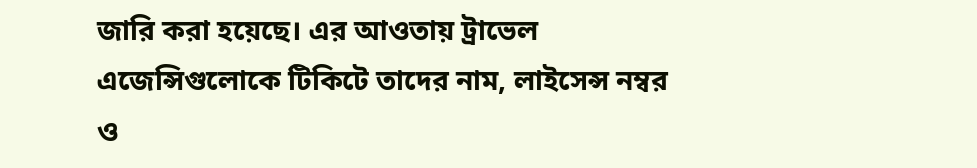জারি করা হয়েছে। এর আওতায় ট্রাভেল এজেন্সিগুলোকে টিকিটে তাদের নাম, লাইসেন্স নম্বর ও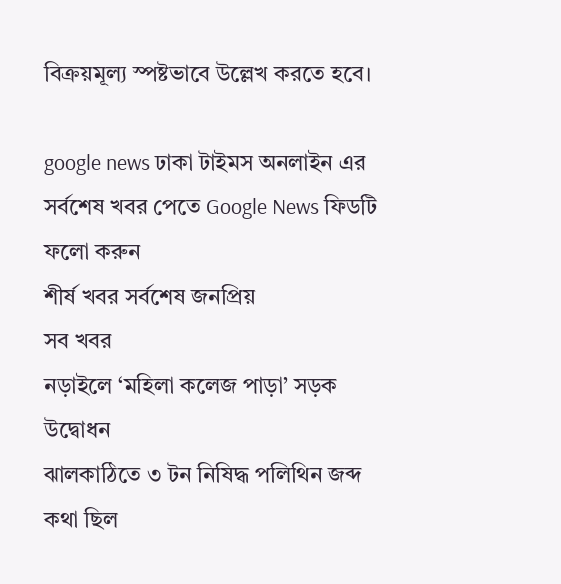বিক্রয়মূল্য স্পষ্টভাবে উল্লেখ করতে হবে।

google news ঢাকা টাইমস অনলাইন এর সর্বশেষ খবর পেতে Google News ফিডটি ফলো করুন
শীর্ষ খবর সর্বশেষ জনপ্রিয়
সব খবর
নড়াইলে ‘মহিলা কলেজ পাড়া’ সড়ক উদ্বোধন
ঝালকাঠিতে ৩ টন নিষিদ্ধ পলিথিন জব্দ
কথা ছিল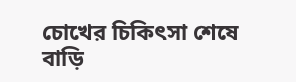চোখের চিকিৎসা শেষে বাড়ি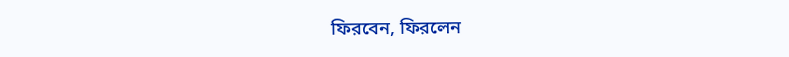ফিরবেন, ফিরলেন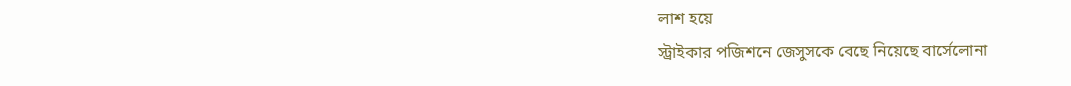লাশ হয়ে
স্ট্রাইকার পজিশনে জেসুসকে বেছে নিয়েছে বার্সেলোনা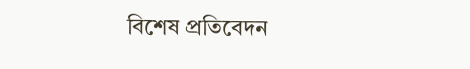বিশেষ প্রতিবেদন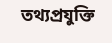তথ্যপ্রযুক্তি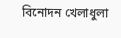বিনোদন খেলাধুলা